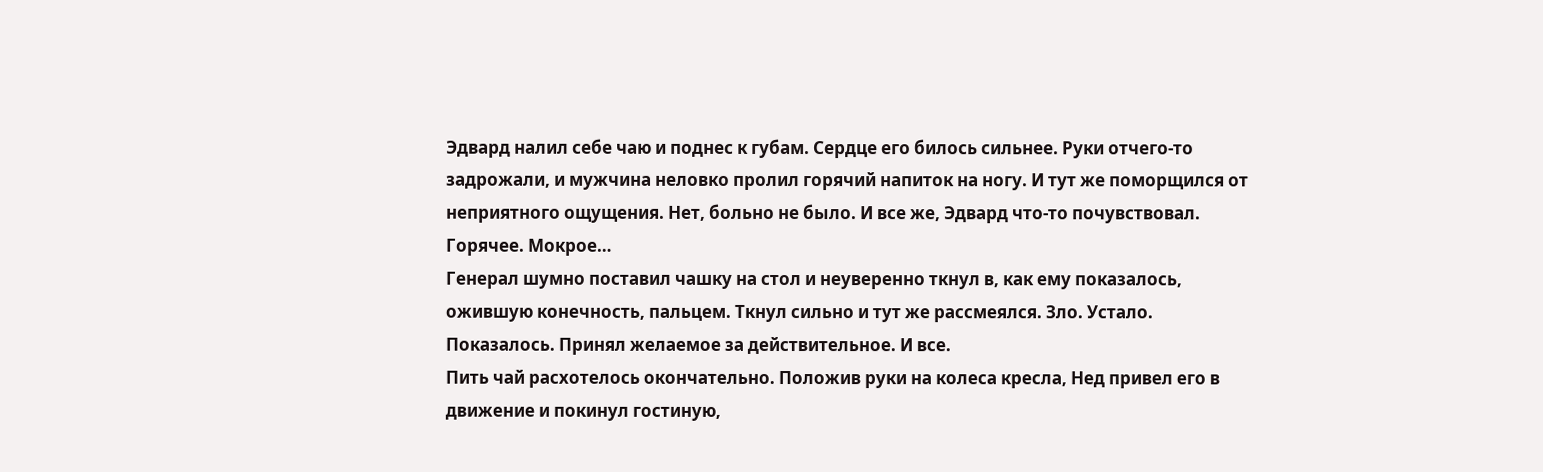Эдвард налил себе чаю и поднес к губам. Сердце его билось сильнее. Руки отчего-то задрожали, и мужчина неловко пролил горячий напиток на ногу. И тут же поморщился от неприятного ощущения. Нет, больно не было. И все же, Эдвард что-то почувствовал.
Горячее. Мокрое…
Генерал шумно поставил чашку на стол и неуверенно ткнул в, как ему показалось, ожившую конечность, пальцем. Ткнул сильно и тут же рассмеялся. Зло. Устало.
Показалось. Принял желаемое за действительное. И все.
Пить чай расхотелось окончательно. Положив руки на колеса кресла, Нед привел его в движение и покинул гостиную,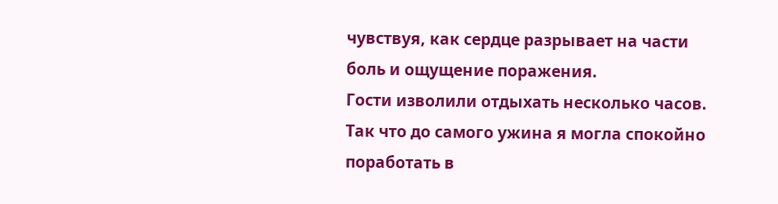чувствуя, как сердце разрывает на части боль и ощущение поражения.
Гости изволили отдыхать несколько часов. Так что до самого ужина я могла спокойно поработать в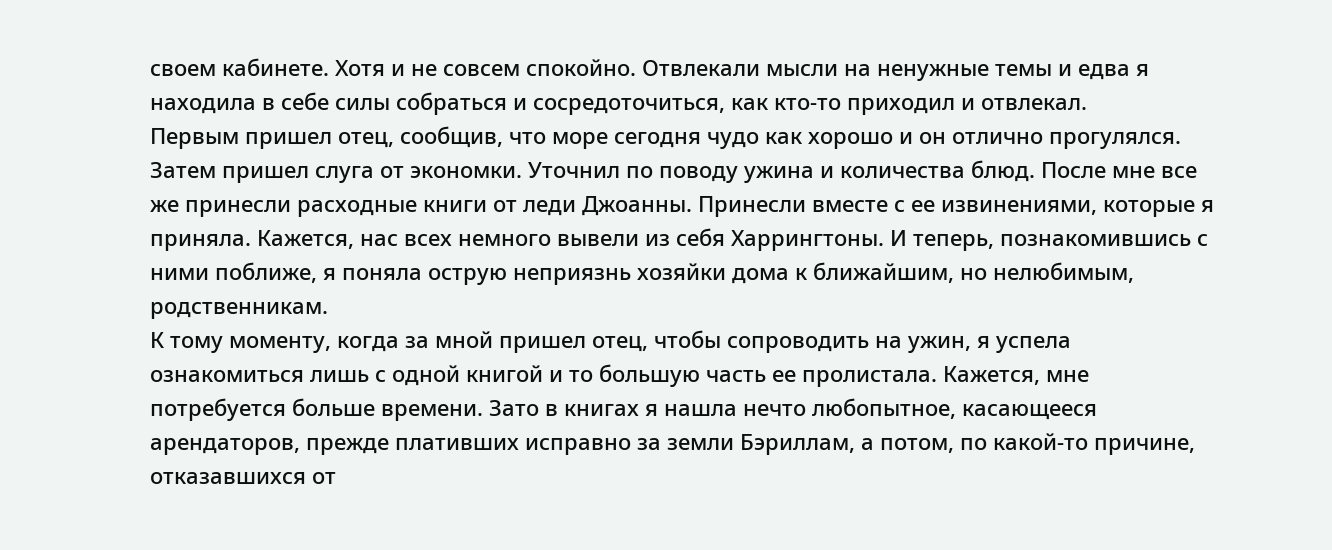своем кабинете. Хотя и не совсем спокойно. Отвлекали мысли на ненужные темы и едва я находила в себе силы собраться и сосредоточиться, как кто-то приходил и отвлекал.
Первым пришел отец, сообщив, что море сегодня чудо как хорошо и он отлично прогулялся. Затем пришел слуга от экономки. Уточнил по поводу ужина и количества блюд. После мне все же принесли расходные книги от леди Джоанны. Принесли вместе с ее извинениями, которые я приняла. Кажется, нас всех немного вывели из себя Харрингтоны. И теперь, познакомившись с ними поближе, я поняла острую неприязнь хозяйки дома к ближайшим, но нелюбимым, родственникам.
К тому моменту, когда за мной пришел отец, чтобы сопроводить на ужин, я успела ознакомиться лишь с одной книгой и то большую часть ее пролистала. Кажется, мне потребуется больше времени. Зато в книгах я нашла нечто любопытное, касающееся арендаторов, прежде плативших исправно за земли Бэриллам, а потом, по какой-то причине, отказавшихся от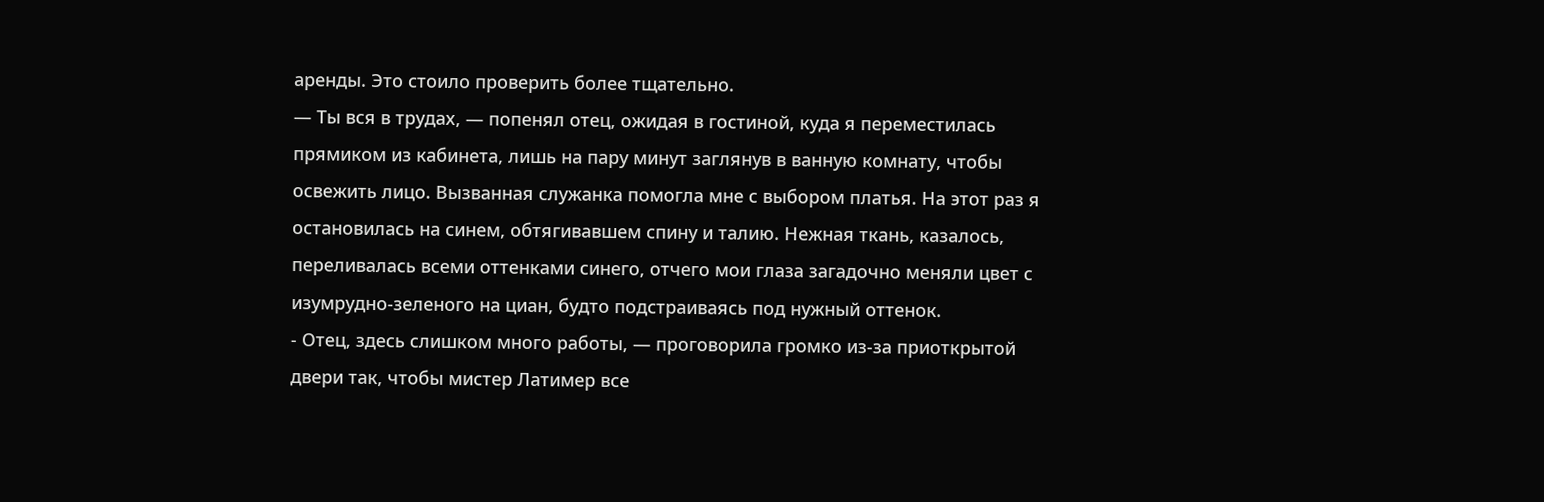аренды. Это стоило проверить более тщательно.
— Ты вся в трудах, — попенял отец, ожидая в гостиной, куда я переместилась прямиком из кабинета, лишь на пару минут заглянув в ванную комнату, чтобы освежить лицо. Вызванная служанка помогла мне с выбором платья. На этот раз я остановилась на синем, обтягивавшем спину и талию. Нежная ткань, казалось, переливалась всеми оттенками синего, отчего мои глаза загадочно меняли цвет с изумрудно-зеленого на циан, будто подстраиваясь под нужный оттенок.
- Отец, здесь слишком много работы, — проговорила громко из-за приоткрытой двери так, чтобы мистер Латимер все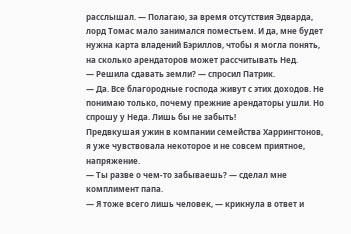расслышал. — Полагаю, за время отсутствия Эдварда, лорд Томас мало занимался поместьем. И да, мне будет нужна карта владений Бэриллов, чтобы я могла понять, на сколько арендаторов может рассчитывать Нед.
— Решила сдавать земли? — спросил Патрик.
— Да. Все благородные господа живут с этих доходов. Не понимаю только, почему прежние арендаторы ушли. Но спрошу у Неда. Лишь бы не забыть!
Предвкушая ужин в компании семейства Харрингтонов, я уже чувствовала некоторое и не совсем приятное, напряжение.
— Ты разве о чем-то забываешь? — сделал мне комплимент папа.
— Я тоже всего лишь человек, — крикнула в ответ и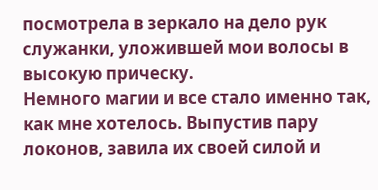посмотрела в зеркало на дело рук служанки, уложившей мои волосы в высокую прическу.
Немного магии и все стало именно так, как мне хотелось. Выпустив пару локонов, завила их своей силой и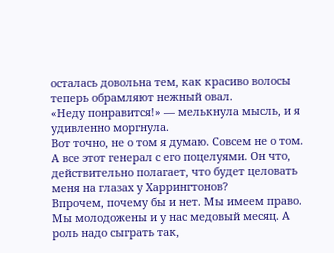осталась довольна тем, как красиво волосы теперь обрамляют нежный овал.
«Неду понравится!» — мелькнула мысль, и я удивленно моргнула.
Вот точно, не о том я думаю. Совсем не о том. А все этот генерал с его поцелуями. Он что, действительно полагает, что будет целовать меня на глазах у Харрингтонов?
Впрочем, почему бы и нет. Мы имеем право. Мы молодожены и у нас медовый месяц. А роль надо сыграть так,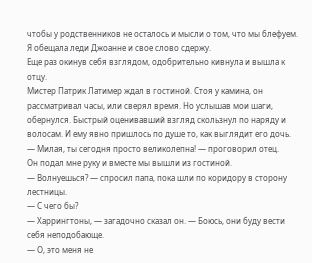чтобы у родственников не осталось и мысли о том, что мы блефуем. Я обещала леди Джоанне и свое слово сдержу.
Еще раз окинув себя взглядом, одобрительно кивнула и вышла к отцу.
Мистер Патрик Латимер ждал в гостиной. Стоя у камина, он рассматривал часы, или сверял время. Но услышав мои шаги, обернулся. Быстрый оценивавший взгляд скользнул по наряду и волосам. И ему явно пришлось по душе то, как выглядит его дочь.
— Милая, ты сегодня просто великолепна! — проговорил отец.
Он подал мне руку и вместе мы вышли из гостиной.
— Волнуешься? — спросил папа, пока шли по коридору в сторону лестницы.
— С чего бы?
— Харрингтоны, — загадочно сказал он. — Боюсь, они буду вести себя неподобающе.
— О, это меня не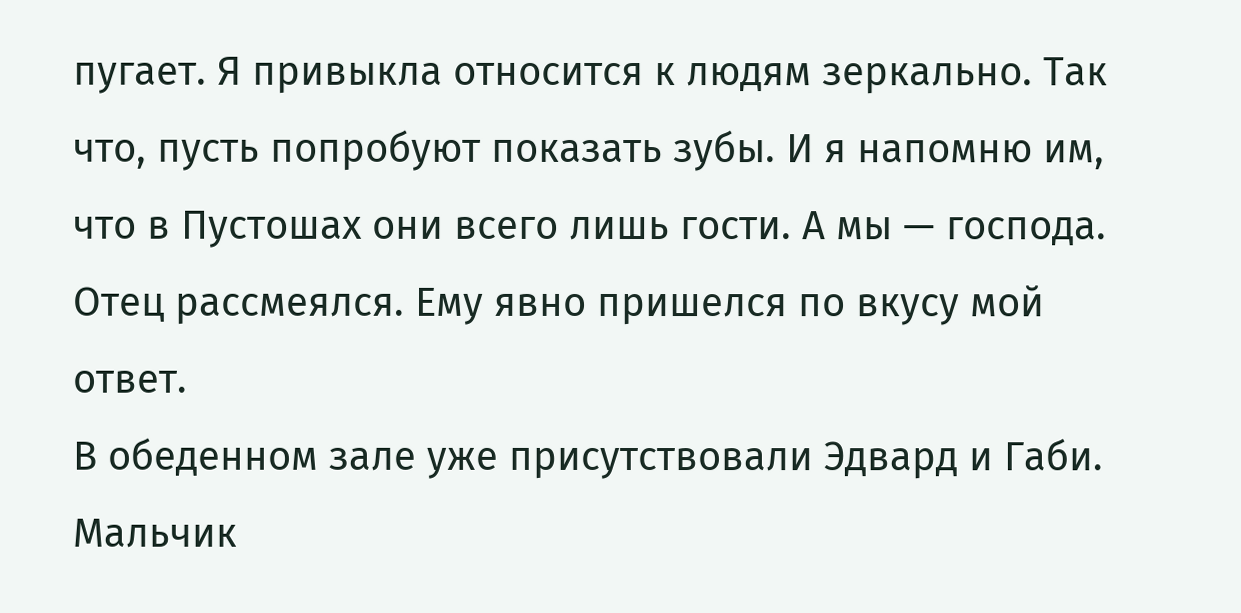пугает. Я привыкла относится к людям зеркально. Так что, пусть попробуют показать зубы. И я напомню им, что в Пустошах они всего лишь гости. А мы — господа.
Отец рассмеялся. Ему явно пришелся по вкусу мой ответ.
В обеденном зале уже присутствовали Эдвард и Габи. Мальчик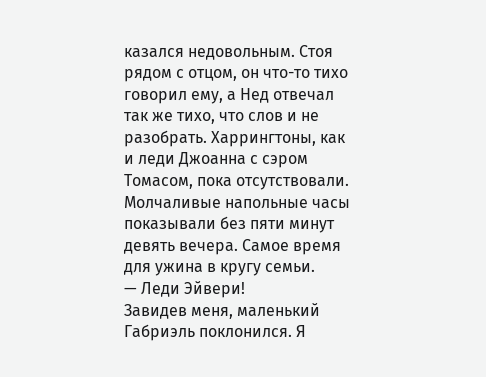казался недовольным. Стоя рядом с отцом, он что-то тихо говорил ему, а Нед отвечал так же тихо, что слов и не разобрать. Харрингтоны, как и леди Джоанна с сэром Томасом, пока отсутствовали. Молчаливые напольные часы показывали без пяти минут девять вечера. Самое время для ужина в кругу семьи.
— Леди Эйвери!
Завидев меня, маленький Габриэль поклонился. Я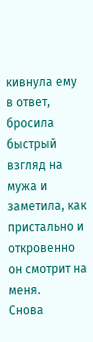кивнула ему в ответ, бросила быстрый взгляд на мужа и заметила, как пристально и откровенно он смотрит на меня.
Снова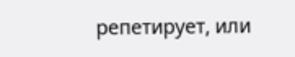репетирует, или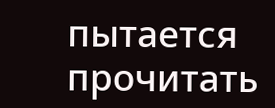пытается прочитать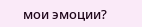мои эмоции?